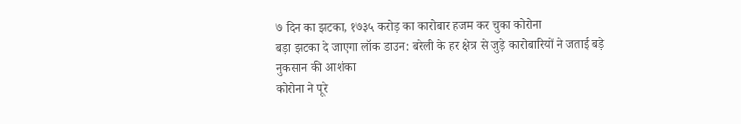७ दिन का झटका, १७३५ करोड़ का कारोबार हजम कर चुका कोरोना
बड़ा झटका दे जाएगा लॉक डाउन: बरेली के हर क्षेत्र से जुड़े कारोबारियों ने जताई बड़े नुकसान की आशंका
कोरोना ने पूरे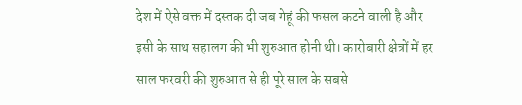देश में ऐसे वक्त में दस्तक दी जब गेहूं की फसल कटने वाली है और इसी के साथ सहालग की भी शुरुआत होनी थी। कारोबारी क्षेत्रों में हर साल फरवरी की शुरुआत से ही पूरे साल के सबसे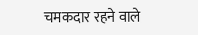चमकदार रहने वाले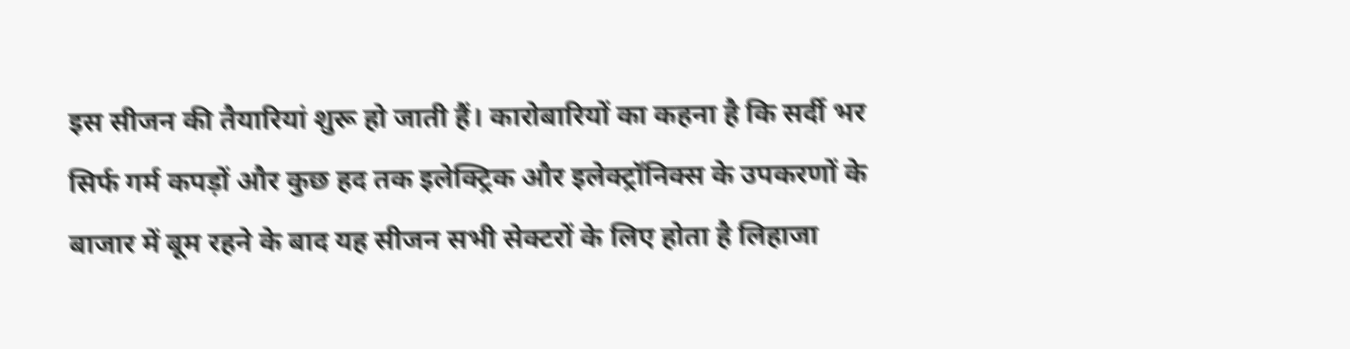इस सीजन की तैयारियां शुरू हो जाती हैं। कारोबारियों का कहना है कि सर्दी भर सिर्फ गर्म कपड़ों और कुछ हद तक इलेक्ट्रिक और इलेक्ट्रॉनिक्स के उपकरणों के बाजार में बूम रहने के बाद यह सीजन सभी सेक्टरों के लिए होता है लिहाजा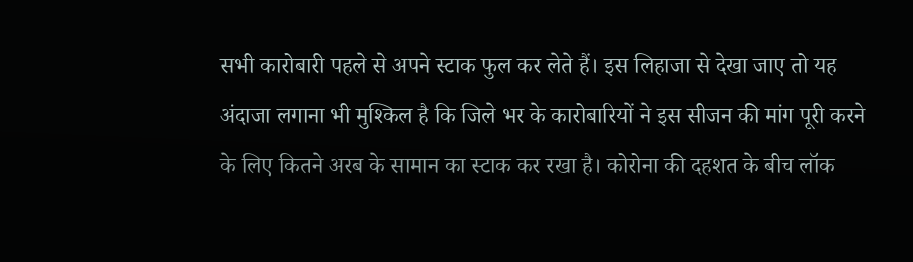सभी कारोबारी पहले से अपने स्टाक फुल कर लेते हैं। इस लिहाजा से देखा जाए तो यह अंदाजा लगाना भी मुश्किल है कि जिले भर के कारोबारियों ने इस सीजन की मांग पूरी करने के लिए कितने अरब के सामान का स्टाक कर रखा है। कोरोना की दहशत के बीच लॉक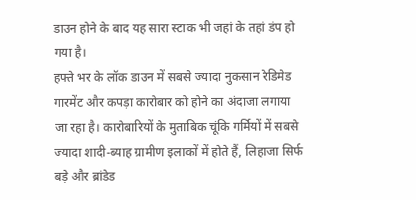डाउन होने के बाद यह सारा स्टाक भी जहां के तहां डंप हो गया है।
हफ्ते भर के लॉक डाउन में सबसे ज्यादा नुकसान रेडिमेड गारमेंट और कपड़ा कारोबार को होने का अंदाजा लगाया जा रहा है। कारोबारियों के मुताबिक चूंकि गर्मियों में सबसे ज्यादा शादी-ब्याह ग्रामीण इलाकों में होते हैं, लिहाजा सिर्फ बड़े और ब्रांडेड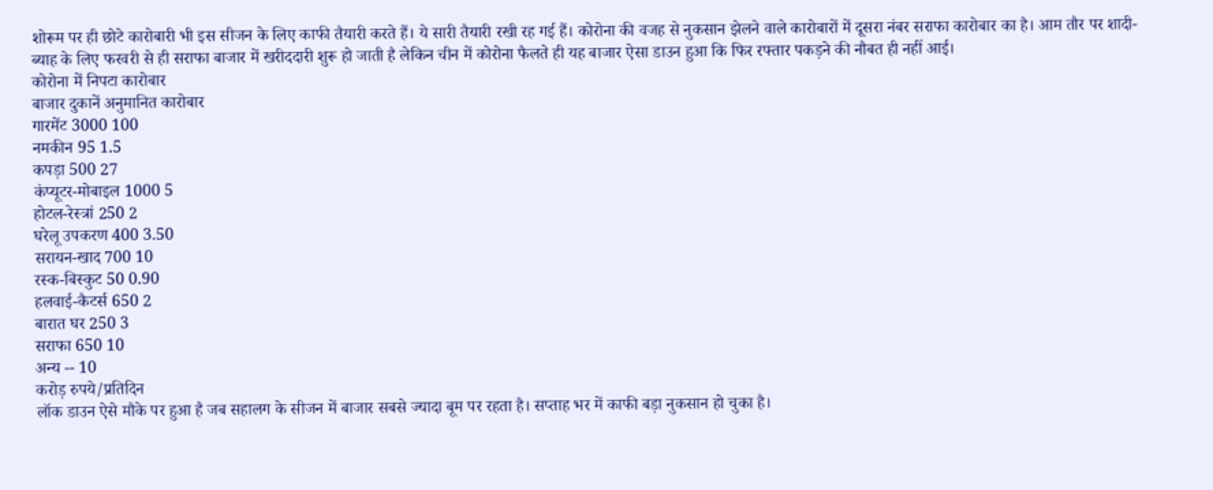शोरूम पर ही छोटे कारोबारी भी इस सीजन के लिए काफी तैयारी करते हैं। ये सारी तैयारी रखी रह गई हैं। कोरोना की वजह से नुकसान झेलने वाले कारोबारों में दूसरा नंबर सराफा कारोबार का है। आम तौर पर शादी-ब्याह के लिए फरवरी से ही सराफा बाजार में खरीददारी शुरू हो जाती है लेकिन चीन में कोरोना फैलते ही यह बाजार ऐसा डाउन हुआ कि फिर रफ्तार पकड़ने की नौबत ही नहीं आई।
कोरोना में निपटा कारोबार
बाजार दुकानें अनुमानित कारोबार
गारमेंट 3000 100
नमकीन 95 1.5
कपड़ा 500 27
कंप्यूटर-मोबाइल 1000 5
होटल-रेस्त्रां 250 2
घरेलू उपकरण 400 3.50
सरायन-खाद 700 10
रस्क-बिस्कुट 50 0.90
हलवाई-कैटर्स 650 2
बारात घर 250 3
सराफा 650 10
अन्य -- 10
करोड़ रुपये/प्रतिदिन
लॉक डाउन ऐसे मौके पर हुआ है जब सहालग के सीजन में बाजार सबसे ज्यादा बूम पर रहता है। सप्ताह भर में काफी बड़ा नुकसान हो चुका है।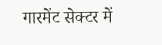गारमेंट सेक्टर में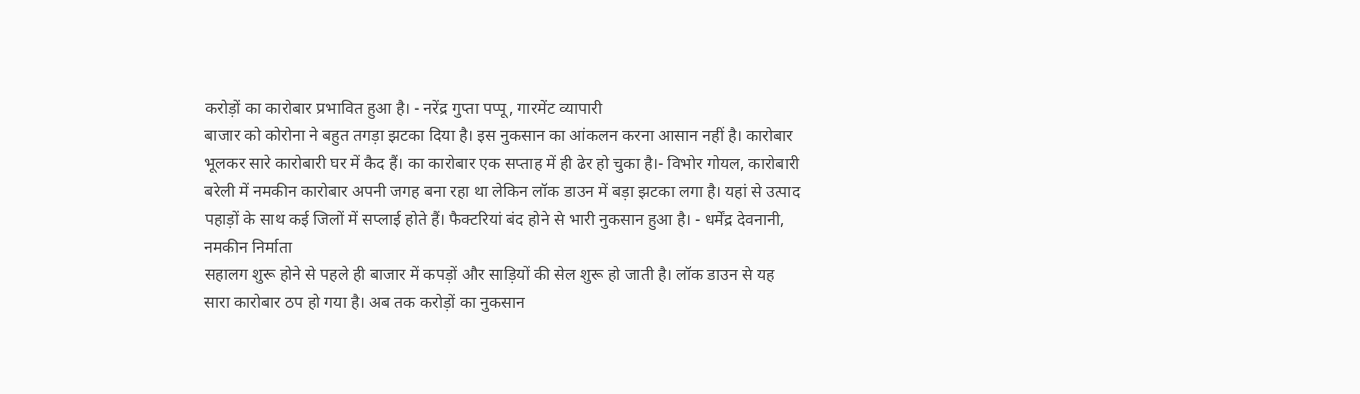करोड़ों का कारोबार प्रभावित हुआ है। - नरेंद्र गुप्ता पप्पू, गारमेंट व्यापारी
बाजार को कोरोना ने बहुत तगड़ा झटका दिया है। इस नुकसान का आंकलन करना आसान नहीं है। कारोबार भूलकर सारे कारोबारी घर में कैद हैं। का कारोबार एक सप्ताह में ही ढेर हो चुका है।- विभोर गोयल, कारोबारी
बरेली में नमकीन कारोबार अपनी जगह बना रहा था लेकिन लॉक डाउन में बड़ा झटका लगा है। यहां से उत्पाद पहाड़ों के साथ कई जिलों में सप्लाई होते हैं। फैक्टरियां बंद होने से भारी नुकसान हुआ है। - धर्मेंद्र देवनानी, नमकीन निर्माता
सहालग शुरू होने से पहले ही बाजार में कपड़ों और साड़ियों की सेल शुरू हो जाती है। लॉक डाउन से यह सारा कारोबार ठप हो गया है। अब तक करोड़ों का नुकसान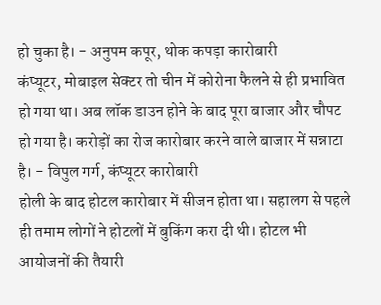हो चुका है। - अनुपम कपूर, थोक कपड़ा कारोबारी
कंप्यूटर, मोबाइल सेक्टर तो चीन में कोरोना फैलने से ही प्रभावित हो गया था। अब लॉक डाउन होने के बाद पूरा बाजार और चौपट हो गया है। करोड़ों का रोज कारोबार करने वाले बाजार में सन्नाटा है। - विपुल गर्ग, कंप्यूटर कारोबारी
होली के बाद होटल कारोबार में सीजन होता था। सहालग से पहले ही तमाम लोगों ने होटलों में बुकिंग करा दी थी। होटल भी आयोजनों की तैयारी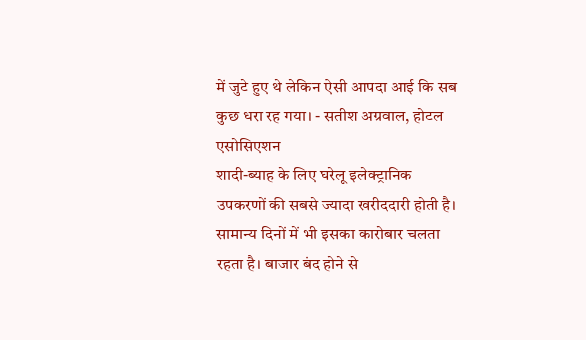में जुटे हुए थे लेकिन ऐसी आपदा आई कि सब कुछ धरा रह गया। - सतीश अग्रवाल, होटल एसोसिएशन
शादी-ब्याह के लिए घरेलू इलेक्ट्रानिक उपकरणों की सबसे ज्यादा खरीददारी होती है। सामान्य दिनों में भी इसका कारोबार चलता रहता है। बाजार बंद होने से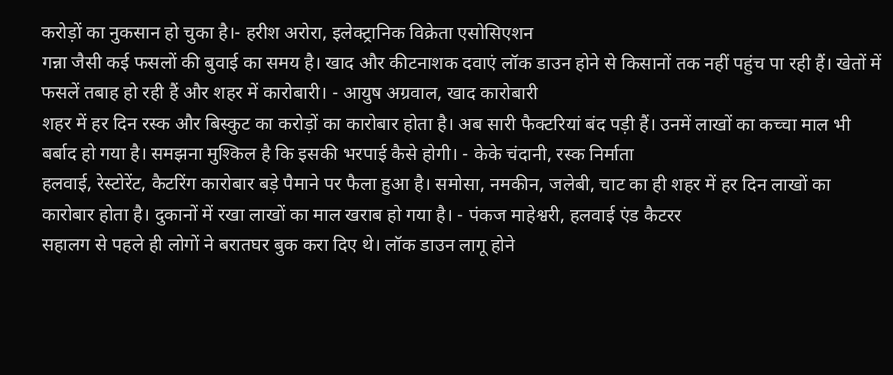करोड़ों का नुकसान हो चुका है।- हरीश अरोरा, इलेक्ट्रानिक विक्रेता एसोसिएशन
गन्ना जैसी कई फसलों की बुवाई का समय है। खाद और कीटनाशक दवाएं लॉक डाउन होने से किसानों तक नहीं पहुंच पा रही हैं। खेतों में फसलें तबाह हो रही हैं और शहर में कारोबारी। - आयुष अग्रवाल, खाद कारोबारी
शहर में हर दिन रस्क और बिस्कुट का करोड़ों का कारोबार होता है। अब सारी फैक्टरियां बंद पड़ी हैं। उनमें लाखों का कच्चा माल भी बर्बाद हो गया है। समझना मुश्किल है कि इसकी भरपाई कैसे होगी। - केके चंदानी, रस्क निर्माता
हलवाई, रेस्टोरेंट, कैटरिंग कारोबार बड़े पैमाने पर फैला हुआ है। समोसा, नमकीन, जलेबी, चाट का ही शहर में हर दिन लाखों का कारोबार होता है। दुकानों में रखा लाखों का माल खराब हो गया है। - पंकज माहेश्वरी, हलवाई एंड कैटरर
सहालग से पहले ही लोगों ने बरातघर बुक करा दिए थे। लॉक डाउन लागू होने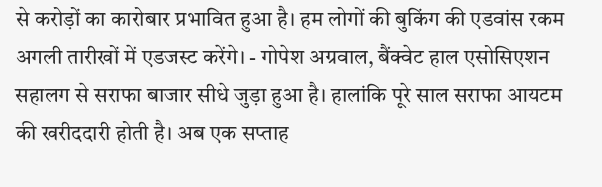से करोड़ों का कारोबार प्रभावित हुआ है। हम लोगों की बुकिंग की एडवांस रकम अगली तारीखों में एडजस्ट करेंगे। - गोपेश अग्रवाल, बैंक्वेट हाल एसोसिएशन
सहालग से सराफा बाजार सीधे जुड़ा हुआ है। हालांकि पूरे साल सराफा आयटम की खरीददारी होती है। अब एक सप्ताह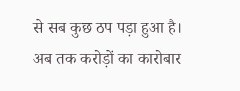से सब कुछ ठप पड़ा हुआ है। अब तक करोड़ों का कारोबार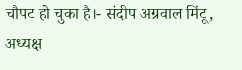चौपट हो चुका है।- संदीप अग्रवाल मिंटू, अध्यक्ष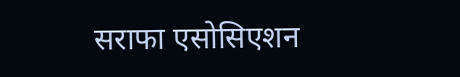सराफा एसोसिएशन